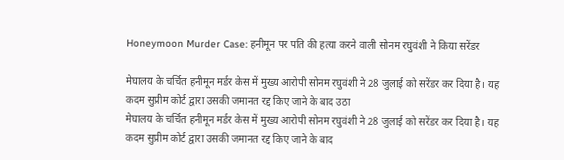Honeymoon Murder Case: हनीमून पर पति की हत्या करने वाली सोनम रघुवंशी ने किया सरेंडर

मेघालय के चर्चित हनीमून मर्डर केस में मुख्य आरोपी सोनम रघुवंशी ने 28 जुलाई को सरेंडर कर दिया है। यह कदम सुप्रीम कोर्ट द्वारा उसकी जमानत रद्द किए जाने के बाद उठा
मेघालय के चर्चित हनीमून मर्डर केस में मुख्य आरोपी सोनम रघुवंशी ने 28 जुलाई को सरेंडर कर दिया है। यह कदम सुप्रीम कोर्ट द्वारा उसकी जमानत रद्द किए जाने के बाद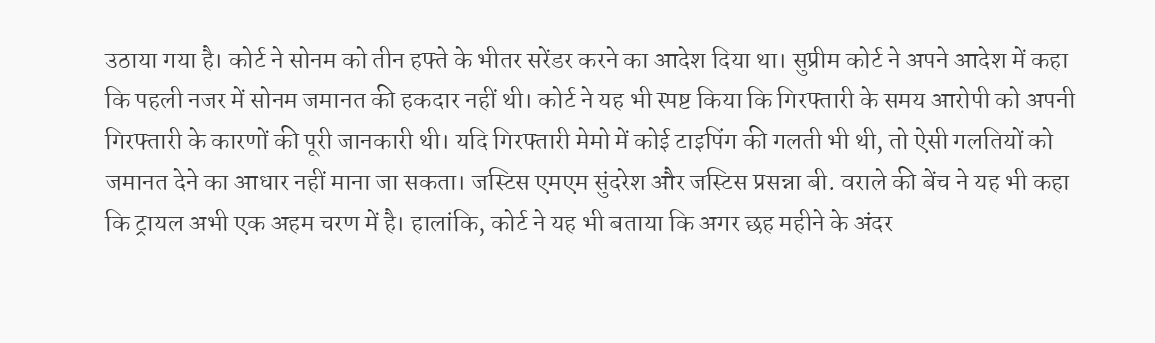उठाया गया है। कोर्ट ने सोनम को तीन हफ्ते के भीतर सरेंडर करने का आदेश दिया था। सुप्रीम कोर्ट ने अपने आदेश में कहा कि पहली नजर में सोनम जमानत की हकदार नहीं थी। कोर्ट ने यह भी स्पष्ट किया कि गिरफ्तारी के समय आरोपी को अपनी गिरफ्तारी के कारणों की पूरी जानकारी थी। यदि गिरफ्तारी मेमो में कोई टाइपिंग की गलती भी थी, तो ऐसी गलतियों को जमानत देने का आधार नहीं माना जा सकता। जस्टिस एमएम सुंदरेश और जस्टिस प्रसन्ना बी. वराले की बेंच ने यह भी कहा कि ट्रायल अभी एक अहम चरण में है। हालांकि, कोर्ट ने यह भी बताया कि अगर छह महीने के अंदर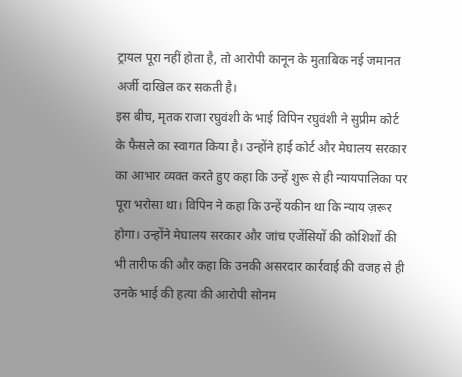ट्रायल पूरा नहीं होता है, तो आरोपी कानून के मुताबिक नई जमानत अर्जी दाखिल कर सकती है।
इस बीच, मृतक राजा रघुवंशी के भाई विपिन रघुवंशी ने सुप्रीम कोर्ट के फैसले का स्वागत किया है। उन्होंने हाई कोर्ट और मेघालय सरकार का आभार व्यक्त करते हुए कहा कि उन्हें शुरू से ही न्यायपालिका पर पूरा भरोसा था। विपिन ने कहा कि उन्हें यकीन था कि न्याय ज़रूर होगा। उन्होंने मेघालय सरकार और जांच एजेंसियों की कोशिशों की भी तारीफ की और कहा कि उनकी असरदार कार्रवाई की वजह से ही उनके भाई की हत्या की आरोपी सोनम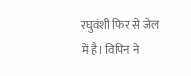रघुवंशी फिर से जेल में है। विपिन ने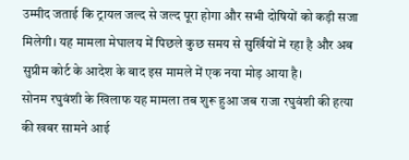उम्मीद जताई कि ट्रायल जल्द से जल्द पूरा होगा और सभी दोषियों को कड़ी सजा मिलेगी। यह मामला मेघालय में पिछले कुछ समय से सुर्खियों में रहा है और अब सुप्रीम कोर्ट के आदेश के बाद इस मामले में एक नया मोड़ आया है।
सोनम रघुवंशी के खिलाफ यह मामला तब शुरू हुआ जब राजा रघुवंशी की हत्या की खबर सामने आई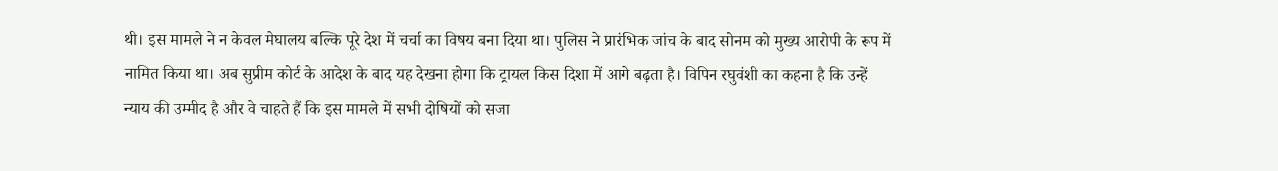थी। इस मामले ने न केवल मेघालय बल्कि पूरे देश में चर्चा का विषय बना दिया था। पुलिस ने प्रारंभिक जांच के बाद सोनम को मुख्य आरोपी के रूप में नामित किया था। अब सुप्रीम कोर्ट के आदेश के बाद यह देखना होगा कि ट्रायल किस दिशा में आगे बढ़ता है। विपिन रघुवंशी का कहना है कि उन्हें न्याय की उम्मीद है और वे चाहते हैं कि इस मामले में सभी दोषियों को सजा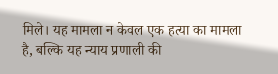मिले। यह मामला न केवल एक हत्या का मामला है, बल्कि यह न्याय प्रणाली की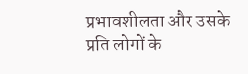प्रभावशीलता और उसके प्रति लोगों के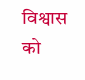विश्वास को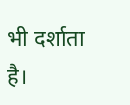भी दर्शाता है।